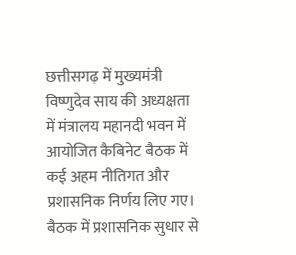छत्तीसगढ़ में मुख्यमंत्री विष्णुदेव साय की अध्यक्षता में मंत्रालय महानदी भवन में आयोजित कैबिनेट बैठक में कई अहम नीतिगत और प्रशासनिक निर्णय लिए गए। बैठक में प्रशासनिक सुधार से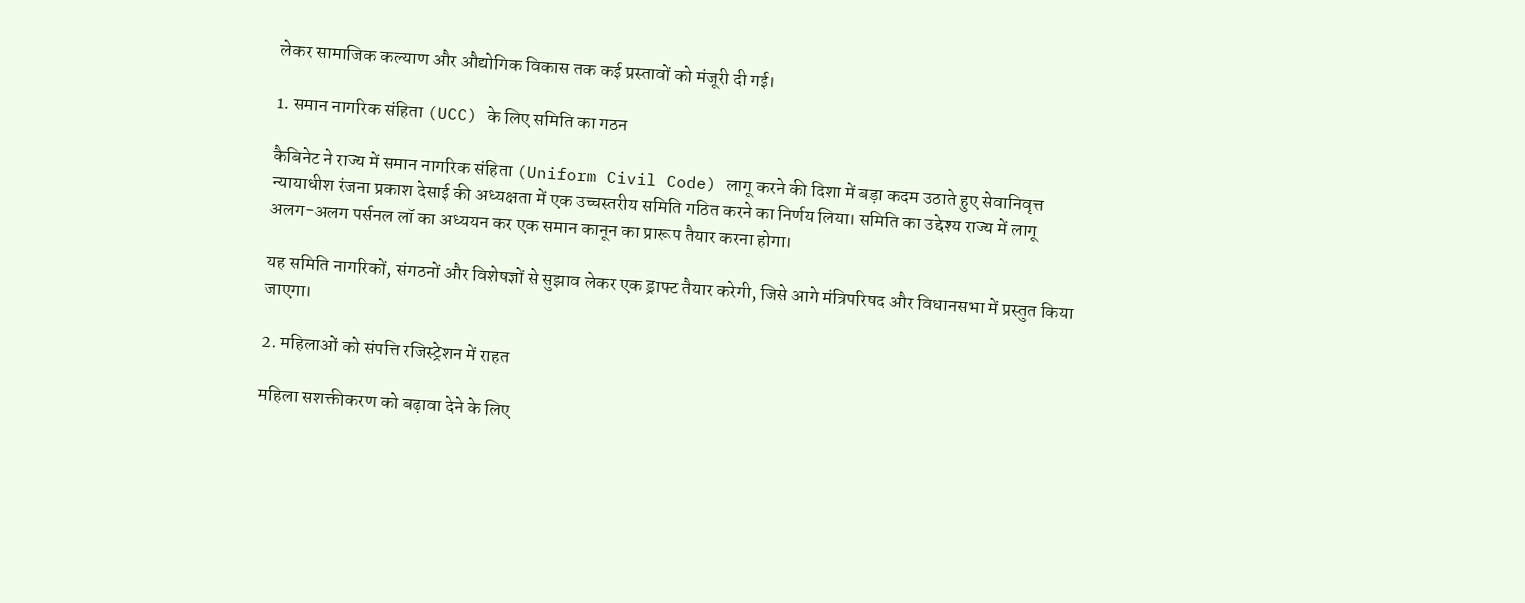लेकर सामाजिक कल्याण और औद्योगिक विकास तक कई प्रस्तावों को मंजूरी दी गई।

1. समान नागरिक संहिता (UCC) के लिए समिति का गठन

कैबिनेट ने राज्य में समान नागरिक संहिता (Uniform Civil Code) लागू करने की दिशा में बड़ा कदम उठाते हुए सेवानिवृत्त न्यायाधीश रंजना प्रकाश देसाई की अध्यक्षता में एक उच्चस्तरीय समिति गठित करने का निर्णय लिया। समिति का उद्देश्य राज्य में लागू अलग-अलग पर्सनल लॉ का अध्ययन कर एक समान कानून का प्रारूप तैयार करना होगा।

यह समिति नागरिकों, संगठनों और विशेषज्ञों से सुझाव लेकर एक ड्राफ्ट तैयार करेगी, जिसे आगे मंत्रिपरिषद और विधानसभा में प्रस्तुत किया जाएगा।

2. महिलाओं को संपत्ति रजिस्ट्रेशन में राहत

महिला सशक्तीकरण को बढ़ावा देने के लिए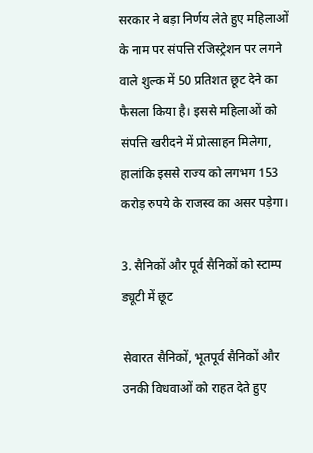सरकार ने बड़ा निर्णय लेते हुए महिलाओं के नाम पर संपत्ति रजिस्ट्रेशन पर लगने वाले शुल्क में 50 प्रतिशत छूट देने का फैसला किया है। इससे महिलाओं को संपत्ति खरीदने में प्रोत्साहन मिलेगा, हालांकि इससे राज्य को लगभग 153 करोड़ रुपये के राजस्व का असर पड़ेगा।

3. सैनिकों और पूर्व सैनिकों को स्टाम्प ड्यूटी में छूट

सेवारत सैनिकों, भूतपूर्व सैनिकों और उनकी विधवाओं को राहत देते हुए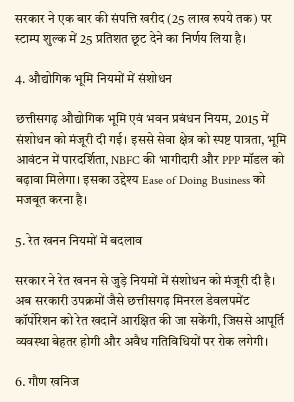सरकार ने एक बार की संपत्ति खरीद (25 लाख रुपये तक) पर स्टाम्प शुल्क में 25 प्रतिशत छूट देने का निर्णय लिया है।

4. औद्योगिक भूमि नियमों में संशोधन

छत्तीसगढ़ औद्योगिक भूमि एवं भवन प्रबंधन नियम, 2015 में संशोधन को मंजूरी दी गई। इससे सेवा क्षेत्र को स्पष्ट पात्रता, भूमि आवंटन में पारदर्शिता, NBFC की भागीदारी और PPP मॉडल को बढ़ावा मिलेगा। इसका उद्देश्य Ease of Doing Business को मजबूत करना है।

5. रेत खनन नियमों में बदलाव

सरकार ने रेत खनन से जुड़े नियमों में संशोधन को मंजूरी दी है। अब सरकारी उपक्रमों जैसे छत्तीसगढ़ मिनरल डेवलपमेंट कॉर्पोरेशन को रेत खदानें आरक्षित की जा सकेंगी, जिससे आपूर्ति व्यवस्था बेहतर होगी और अवैध गतिविधियों पर रोक लगेगी।

6. गौण खनिज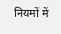नियमों में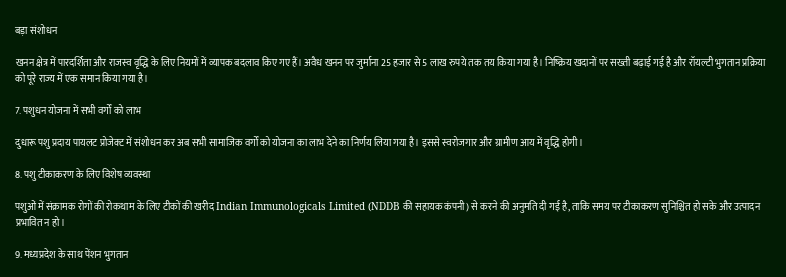बड़ा संशोधन

खनन क्षेत्र में पारदर्शिता और राजस्व वृद्धि के लिए नियमों में व्यापक बदलाव किए गए हैं। अवैध खनन पर जुर्माना 25 हजार से 5 लाख रुपये तक तय किया गया है। निष्क्रिय खदानों पर सख्ती बढ़ाई गई है और रॉयल्टी भुगतान प्रक्रिया को पूरे राज्य में एक समान किया गया है।

7. पशुधन योजना में सभी वर्गों को लाभ

दुधारू पशु प्रदाय पायलट प्रोजेक्ट में संशोधन कर अब सभी सामाजिक वर्गों को योजना का लाभ देने का निर्णय लिया गया है। इससे स्वरोजगार और ग्रामीण आय में वृद्धि होगी।

8. पशु टीकाकरण के लिए विशेष व्यवस्था

पशुओं में संक्रामक रोगों की रोकथाम के लिए टीकों की खरीद Indian Immunologicals Limited (NDDB की सहायक कंपनी) से करने की अनुमति दी गई है, ताकि समय पर टीकाकरण सुनिश्चित हो सके और उत्पादन प्रभावित न हो।

9. मध्यप्रदेश के साथ पेंशन भुगतान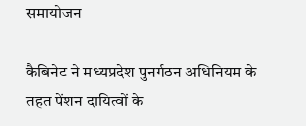समायोजन

कैबिनेट ने मध्यप्रदेश पुनर्गठन अधिनियम के तहत पेंशन दायित्वों के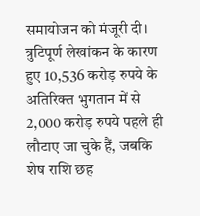समायोजन को मंजूरी दी। त्रुटिपूर्ण लेखांकन के कारण हुए 10,536 करोड़ रुपये के अतिरिक्त भुगतान में से 2,000 करोड़ रुपये पहले ही लौटाए जा चुके हैं, जबकि शेष राशि छह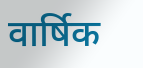वार्षिक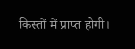किस्तों में प्राप्त होगी।